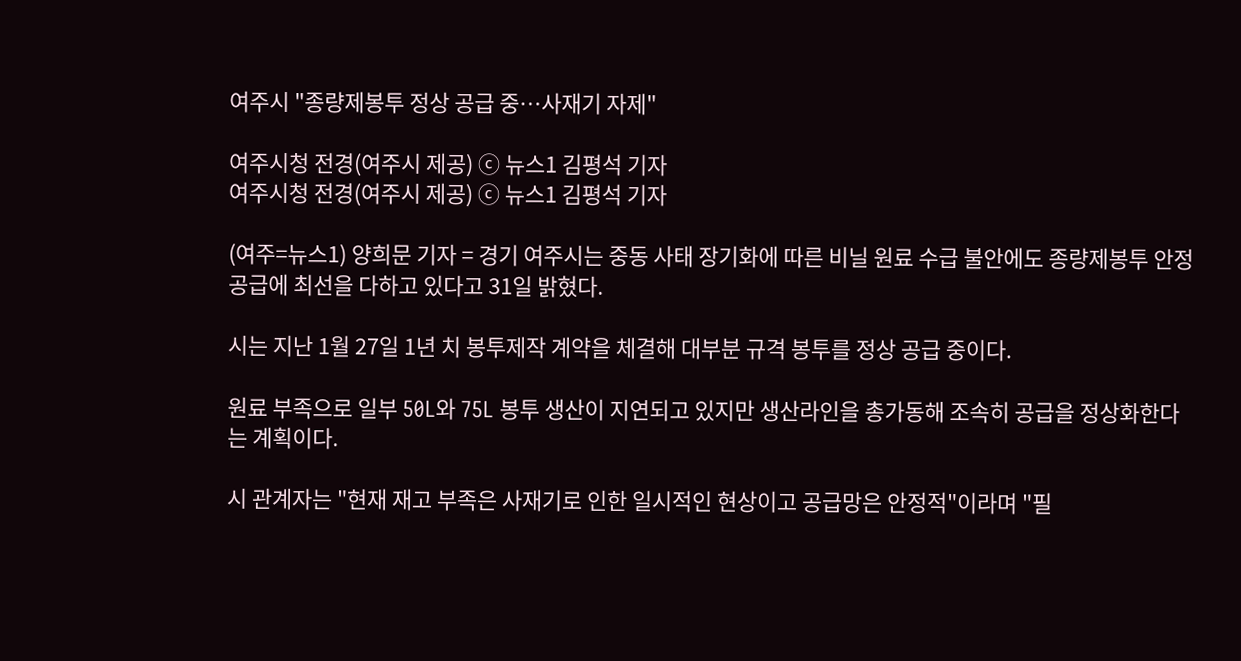여주시 "종량제봉투 정상 공급 중…사재기 자제"

여주시청 전경(여주시 제공) ⓒ 뉴스1 김평석 기자
여주시청 전경(여주시 제공) ⓒ 뉴스1 김평석 기자

(여주=뉴스1) 양희문 기자 = 경기 여주시는 중동 사태 장기화에 따른 비닐 원료 수급 불안에도 종량제봉투 안정 공급에 최선을 다하고 있다고 31일 밝혔다.

시는 지난 1월 27일 1년 치 봉투제작 계약을 체결해 대부분 규격 봉투를 정상 공급 중이다.

원료 부족으로 일부 50L와 75L 봉투 생산이 지연되고 있지만 생산라인을 총가동해 조속히 공급을 정상화한다는 계획이다.

시 관계자는 "현재 재고 부족은 사재기로 인한 일시적인 현상이고 공급망은 안정적"이라며 "필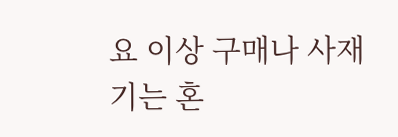요 이상 구매나 사재기는 혼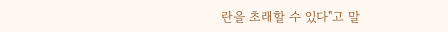란을 초래할 수 있다"고 말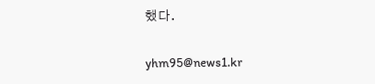했다.

yhm95@news1.kr